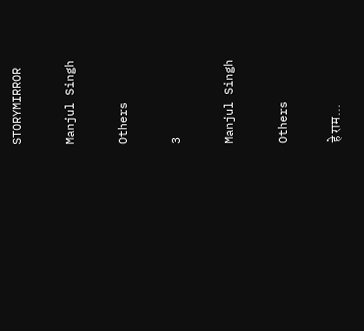STORYMIRROR

Manjul Singh

Others

3

Manjul Singh

Others

हे राम...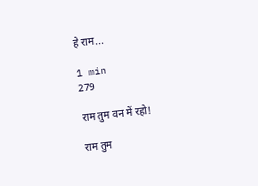हे राम...

1 min
279

राम तुम वन में रहो!

राम तुम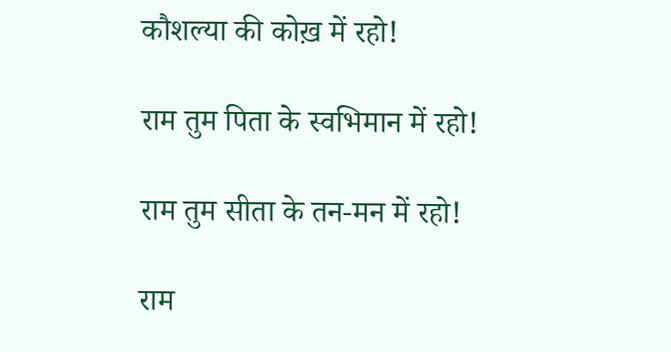कौशल्या की कोख़ में रहो!

राम तुम पिता के स्वभिमान में रहो!

राम तुम सीता के तन-मन में रहो!

राम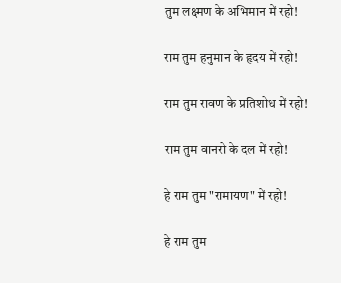तुम लक्ष्मण के अभिमान में रहो!

राम तुम हनुमान के हृदय में रहो!

राम तुम रावण के प्रतिशोध में रहो!

राम तुम वानरो के दल में रहो!

हे राम तुम "रामायण" में रहो!

हे राम तुम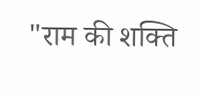"राम की शक्ति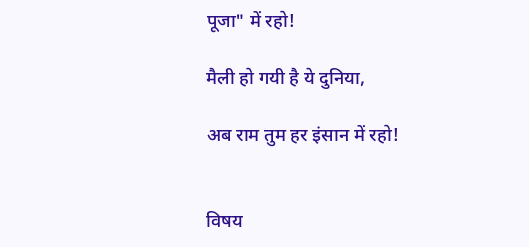पूजा" में रहो!

मैली हो गयी है ये दुनिया,

अब राम तुम हर इंसान में रहो!


विषय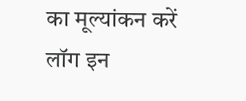का मूल्यांकन करें
लॉग इन